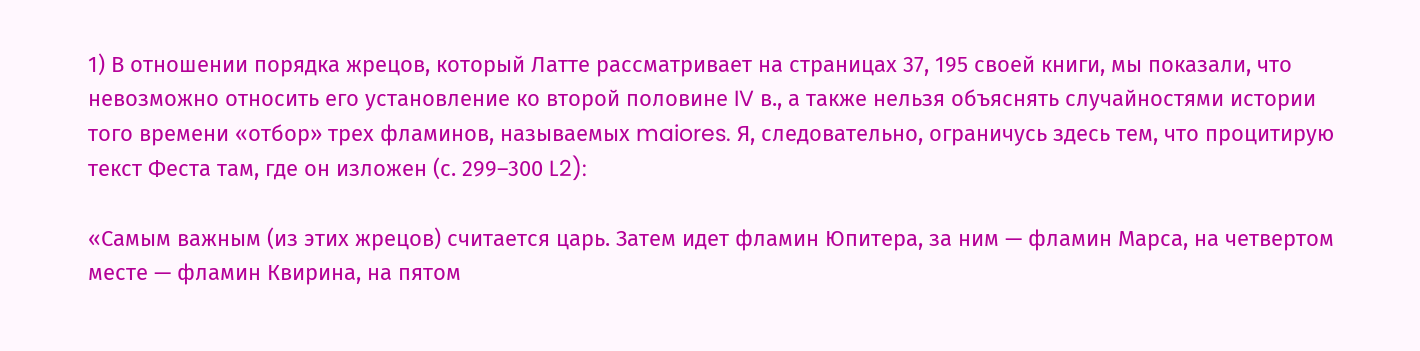1) В отношении порядка жрецов, который Латте рассматривает на страницах 37, 195 своей книги, мы показали, что невозможно относить его установление ко второй половине IV в., а также нельзя объяснять случайностями истории того времени «отбор» трех фламинов, называемых maiores. Я, следовательно, ограничусь здесь тем, что процитирую текст Феста там, где он изложен (с. 299–300 L2):

«Самым важным (из этих жрецов) считается царь. Затем идет фламин Юпитера, за ним — фламин Марса, на четвертом месте — фламин Квирина, на пятом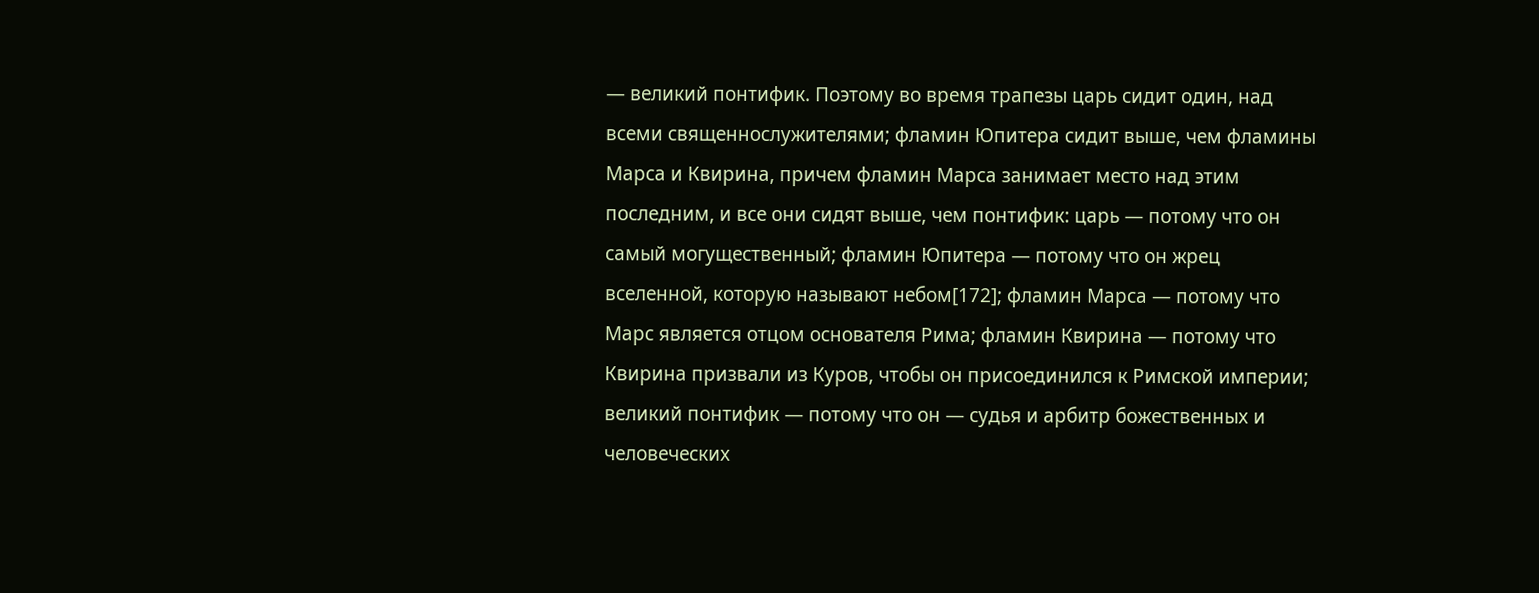— великий понтифик. Поэтому во время трапезы царь сидит один, над всеми священнослужителями; фламин Юпитера сидит выше, чем фламины Марса и Квирина, причем фламин Марса занимает место над этим последним, и все они сидят выше, чем понтифик: царь — потому что он самый могущественный; фламин Юпитера — потому что он жрец вселенной, которую называют небом[172]; фламин Марса — потому что Марс является отцом основателя Рима; фламин Квирина — потому что Квирина призвали из Куров, чтобы он присоединился к Римской империи; великий понтифик — потому что он — судья и арбитр божественных и человеческих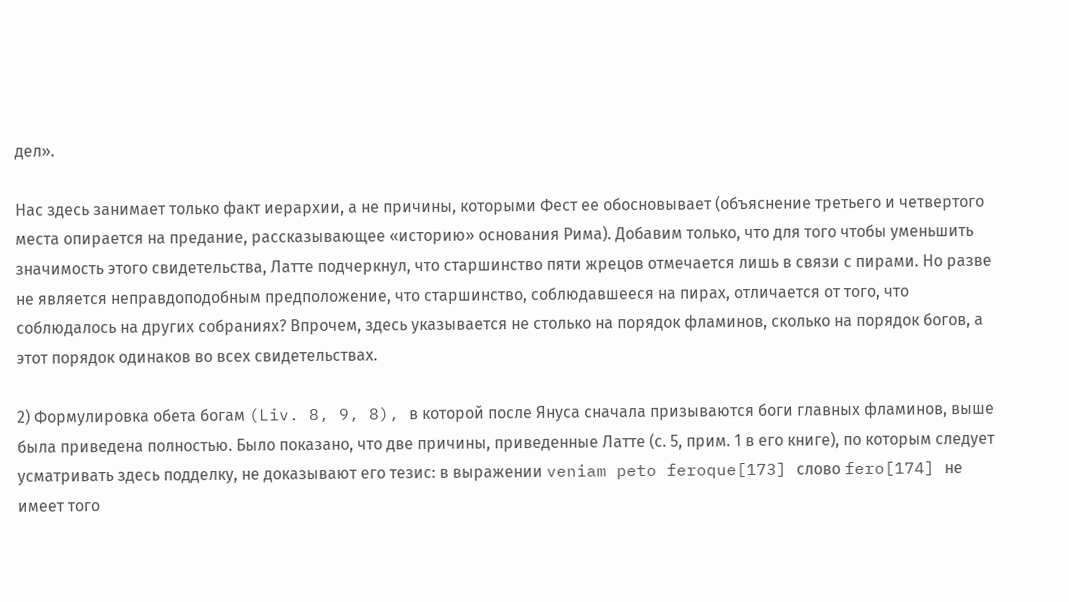дел».

Нас здесь занимает только факт иерархии, а не причины, которыми Фест ее обосновывает (объяснение третьего и четвертого места опирается на предание, рассказывающее «историю» основания Рима). Добавим только, что для того чтобы уменьшить значимость этого свидетельства, Латте подчеркнул, что старшинство пяти жрецов отмечается лишь в связи с пирами. Но разве не является неправдоподобным предположение, что старшинство, соблюдавшееся на пирах, отличается от того, что соблюдалось на других собраниях? Впрочем, здесь указывается не столько на порядок фламинов, сколько на порядок богов, а этот порядок одинаков во всех свидетельствах.

2) Формулировка обета богам (Liv. 8, 9, 8), в которой после Януса сначала призываются боги главных фламинов, выше была приведена полностью. Было показано, что две причины, приведенные Латте (с. 5, прим. 1 в его книге), по которым следует усматривать здесь подделку, не доказывают его тезис: в выражении veniam peto feroque[173] слово fero[174] не имеет того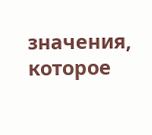значения, которое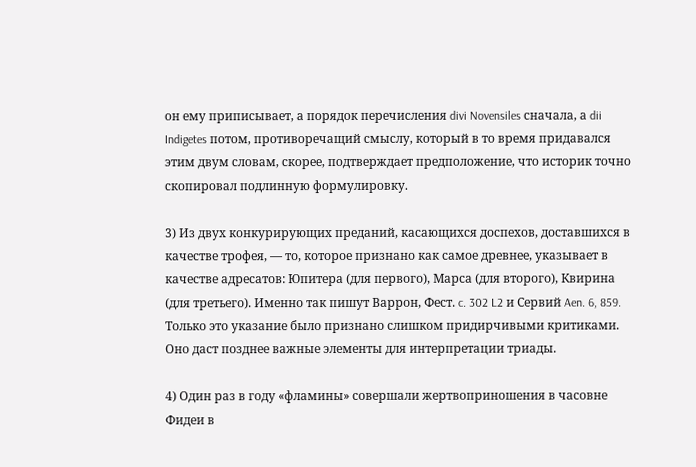он ему приписывает, а порядок перечисления divi Novensiles сначала, а dii Indigetes потом, противоречащий смыслу, который в то время придавался этим двум словам, скорее, подтверждает предположение, что историк точно скопировал подлинную формулировку.

3) Из двух конкурирующих преданий, касающихся доспехов, доставшихся в качестве трофея, — то, которое признано как самое древнее, указывает в качестве адресатов: Юпитера (для первого), Марса (для второго), Квирина (для третьего). Именно так пишут Варрон, Фест. c. 302 L2 и Сервий Aen. 6, 859. Только это указание было признано слишком придирчивыми критиками. Оно даст позднее важные элементы для интерпретации триады.

4) Один раз в году «фламины» совершали жертвоприношения в часовне Фидеи в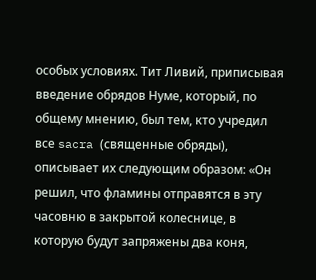особых условиях. Тит Ливий, приписывая введение обрядов Нуме, который, по общему мнению, был тем, кто учредил все sacra (священные обряды), описывает их следующим образом: «Он решил, что фламины отправятся в эту часовню в закрытой колеснице, в которую будут запряжены два коня,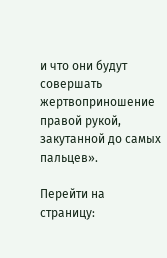и что они будут совершать жертвоприношение правой рукой, закутанной до самых пальцев».

Перейти на страницу: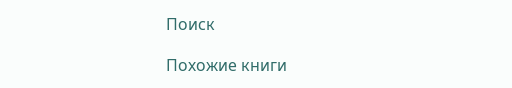Поиск

Похожие книги